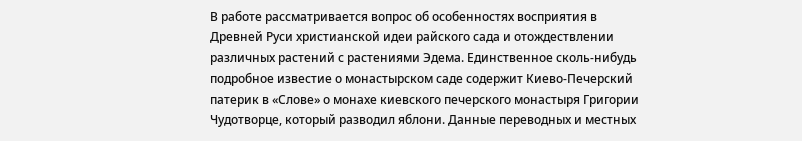В работе рассматривается вопрос об особенностях восприятия в Древней Руси христианской идеи райского сада и отождествлении различных растений с растениями Эдема. Единственное сколь-нибудь подробное известие о монастырском саде содержит Киево-Печерский патерик в «Слове» о монахе киевского печерского монастыря Григории Чудотворце, который разводил яблони. Данные переводных и местных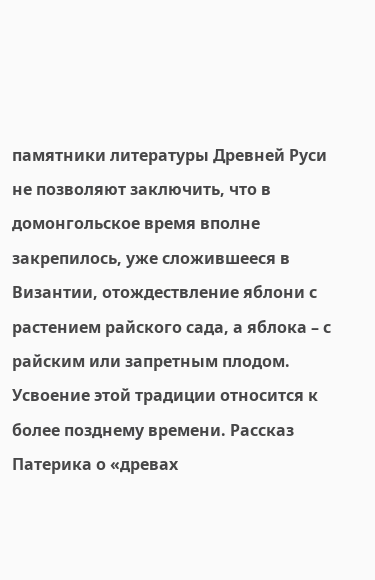памятники литературы Древней Руси не позволяют заключить, что в домонгольское время вполне закрепилось, уже сложившееся в Византии, отождествление яблони с растением райского сада, а яблока – с райским или запретным плодом. Усвоение этой традиции относится к более позднему времени. Рассказ Патерика о «древах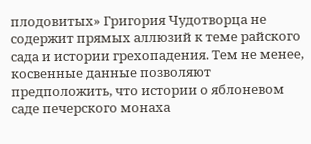плодовитых» Григория Чудотворца не содержит прямых аллюзий к теме райского сада и истории грехопадения. Тем не менее, косвенные данные позволяют предположить, что истории о яблоневом саде печерского монаха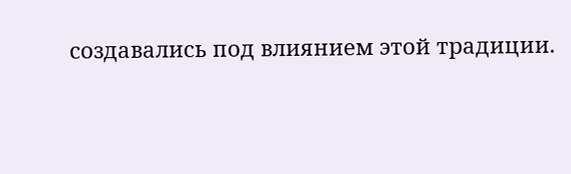создавались под влиянием этой традиции.